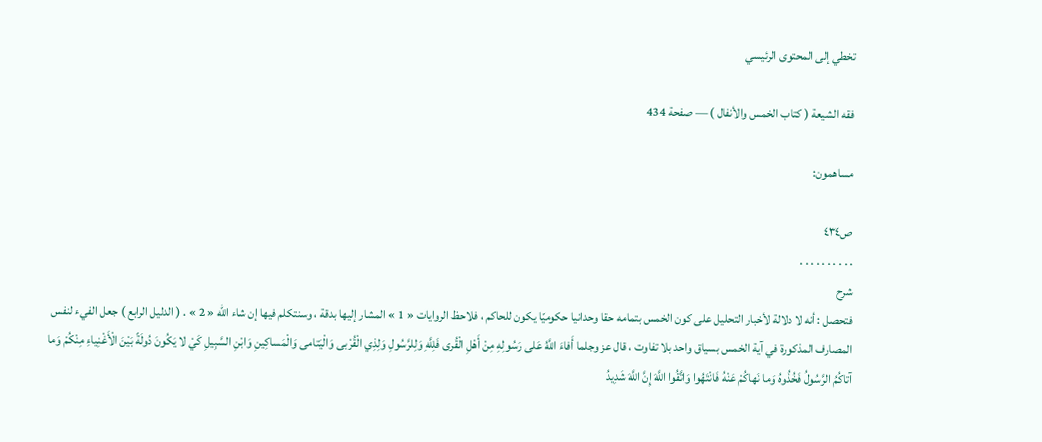تخطي إلى المحتوى الرئيسي

فقه الشيعة ( كتاب الخمس والأنفال ) — صفحة 434

مساهمون:

ص٤٣٤
. . . . . . . . . .
شرح
فتحصل : أنه لا دلالة لأخبار التحليل على كون الخمس بتمامه حقا وحدانيا حكوميّا يكون للحاكم ، فلاحظ الروايات « 1 » المشار إليها بدقة ، وسنتكلم فيها إن شاء اللّه « 2 » . ( الدليل الرابع ) جعل الفيء لنفس المصارف المذكورة في آية الخمس بسياق واحد بلا تفاوت ، قال عز وجلما أَفاءَ اللَّهُ عَلى رَسُولِهِ مِنْ أَهْلِ الْقُرى فَلِلَّهِ وَلِلرَّسُولِ وَلِذِي الْقُرْبى وَالْيَتامى وَالْمَساكِينِ وَابْنِ السَّبِيلِ كَيْ لا يَكُونَ دُولَةً بَيْنَ الْأَغْنِياءِ مِنْكُمْ وَما آتاكُمُ الرَّسُولُ فَخُذُوهُ وَما نَهاكُمْ عَنْهُ فَانْتَهُوا وَاتَّقُوا اللَّهَ إِنَّ اللَّهَ شَدِيدُ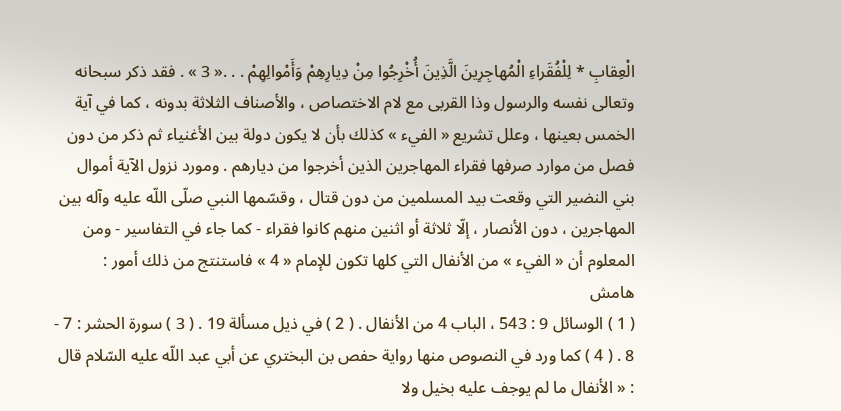الْعِقابِ * لِلْفُقَراءِ الْمُهاجِرِينَ الَّذِينَ أُخْرِجُوا مِنْ دِيارِهِمْ وَأَمْوالِهِمْ . . .« 3 » . فقد ذكر سبحانه وتعالى نفسه والرسول وذا القربى مع لام الاختصاص ، والأصناف الثلاثة بدونه ، كما في آية الخمس بعينها ، وعلل تشريع « الفيء » كذلك بأن لا يكون دولة بين الأغنياء ثم ذكر من دون فصل من موارد صرفها فقراء المهاجرين الذين أخرجوا من ديارهم . ومورد نزول الآية أموال بني النضير التي وقعت بيد المسلمين من دون قتال ، وقسّمها النبي صلّى اللّه عليه وآله بين المهاجرين ، دون الأنصار ، إلّا ثلاثة أو اثنين منهم كانوا فقراء - كما جاء في التفاسير - ومن المعلوم أن « الفيء » من الأنفال التي كلها تكون للإمام « 4 » فاستنتج من ذلك أمور :
هامش
( 1 ) الوسائل 9 : 543 ، الباب 4 من الأنفال . ( 2 ) في ذيل مسألة 19 . ( 3 ) سورة الحشر : 7 - 8 . ( 4 ) كما ورد في النصوص منها رواية حفص بن البختري عن أبي عبد اللّه عليه السّلام قال : « الأنفال ما لم يوجف عليه بخيل ولا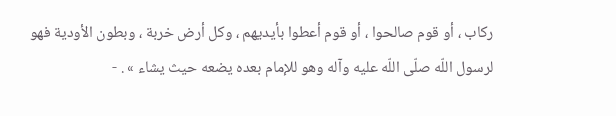ركاب ، أو قوم صالحوا ، أو قوم أعطوا بأيديهم ، وكل أرض خربة ، وبطون الأودية فهو لرسول اللّه صلّى اللّه عليه وآله وهو للإمام بعده يضعه حيث يشاء » . -